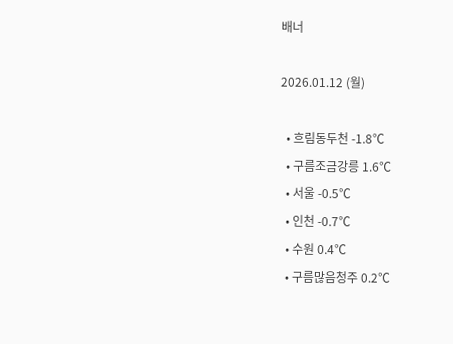배너

2026.01.12 (월)

  • 흐림동두천 -1.8℃
  • 구름조금강릉 1.6℃
  • 서울 -0.5℃
  • 인천 -0.7℃
  • 수원 0.4℃
  • 구름많음청주 0.2℃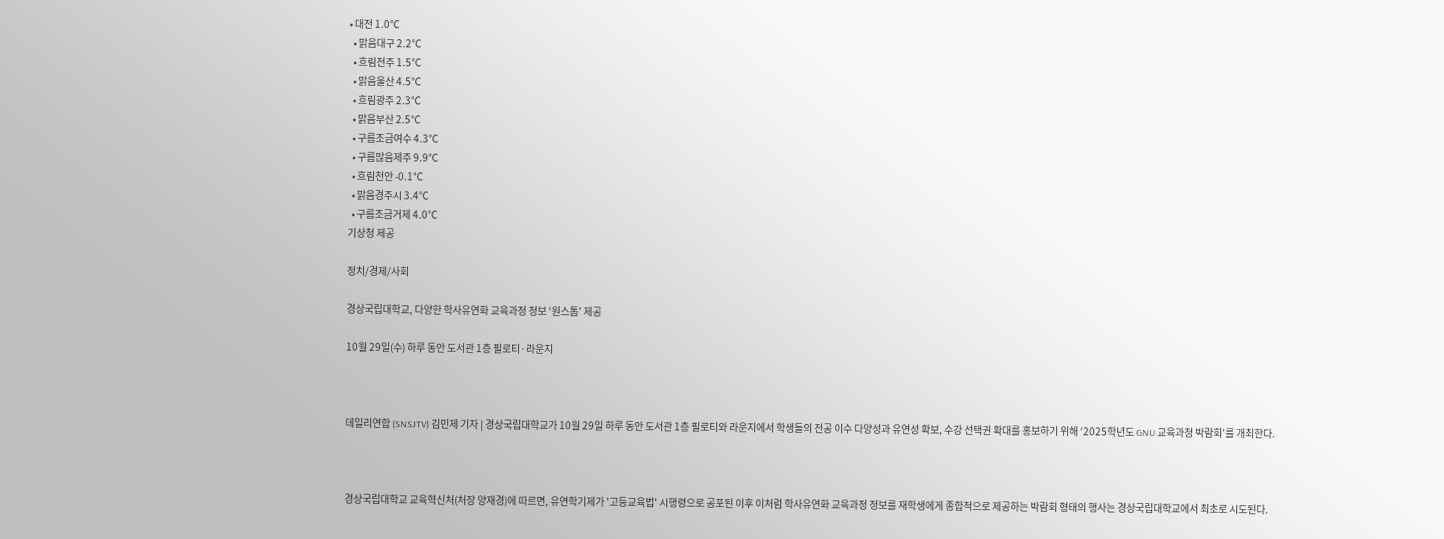• 대전 1.0℃
  • 맑음대구 2.2℃
  • 흐림전주 1.5℃
  • 맑음울산 4.5℃
  • 흐림광주 2.3℃
  • 맑음부산 2.5℃
  • 구름조금여수 4.3℃
  • 구름많음제주 9.9℃
  • 흐림천안 -0.1℃
  • 맑음경주시 3.4℃
  • 구름조금거제 4.0℃
기상청 제공

정치/경제/사회

경상국립대학교, 다양한 학사유연화 교육과정 정보 ‘원스톱’ 제공

10월 29일(수) 하루 동안 도서관 1층 필로티·라운지



데일리연합 (SNSJTV) 김민제 기자 | 경상국립대학교가 10월 29일 하루 동안 도서관 1층 필로티와 라운지에서 학생들의 전공 이수 다양성과 유연성 확보, 수강 선택권 확대를 홍보하기 위해 ‘2025학년도 GNU 교육과정 박람회’를 개최한다.



경상국립대학교 교육혁신처(처장 양재경)에 따르면, 유연학기제가 '고등교육법' 시행령으로 공포된 이후 이처럼 학사유연화 교육과정 정보를 재학생에게 종합적으로 제공하는 박람회 형태의 행사는 경상국립대학교에서 최초로 시도된다.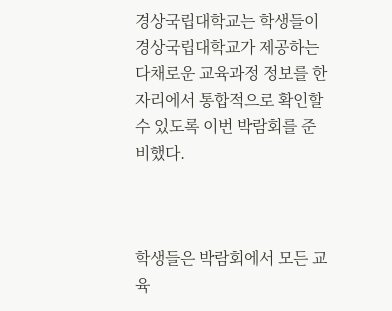경상국립대학교는 학생들이 경상국립대학교가 제공하는 다채로운 교육과정 정보를 한자리에서 통합적으로 확인할 수 있도록 이번 박람회를 준비했다.



학생들은 박람회에서 모든 교육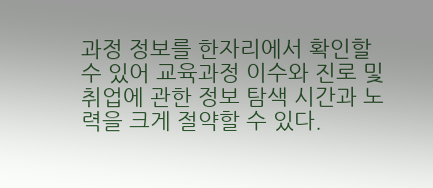과정 정보를 한자리에서 확인할 수 있어 교육과정 이수와 진로 및 취업에 관한 정보 탐색 시간과 노력을 크게 절약할 수 있다.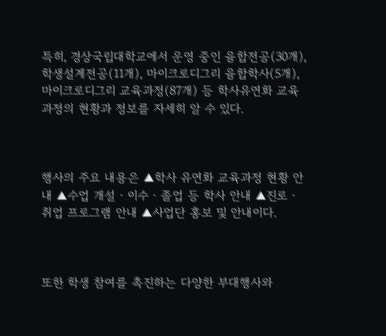특히, 경상국립대학교에서 운영 중인 융합전공(30개), 학생설계전공(11개), 마이크로디그리 융합학사(5개), 마이크로디그리 교육과정(87개) 등 학사유연화 교육과정의 현황과 정보를 자세히 알 수 있다.



행사의 주요 내용은 ▲학사 유연화 교육과정 현황 안내 ▲수업 개설‧이수‧졸업 등 학사 안내 ▲진로‧취업 프로그램 안내 ▲사업단 홍보 및 안내이다.



또한 학생 참여를 촉진하는 다양한 부대행사와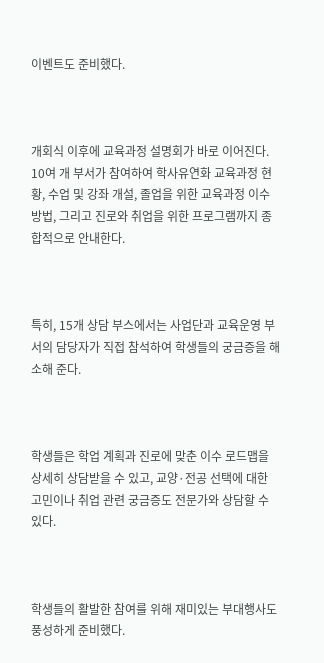이벤트도 준비했다.



개회식 이후에 교육과정 설명회가 바로 이어진다. 10여 개 부서가 참여하여 학사유연화 교육과정 현황, 수업 및 강좌 개설, 졸업을 위한 교육과정 이수 방법, 그리고 진로와 취업을 위한 프로그램까지 종합적으로 안내한다.



특히, 15개 상담 부스에서는 사업단과 교육운영 부서의 담당자가 직접 참석하여 학생들의 궁금증을 해소해 준다.



학생들은 학업 계획과 진로에 맞춘 이수 로드맵을 상세히 상담받을 수 있고, 교양·전공 선택에 대한 고민이나 취업 관련 궁금증도 전문가와 상담할 수 있다.



학생들의 활발한 참여를 위해 재미있는 부대행사도 풍성하게 준비했다.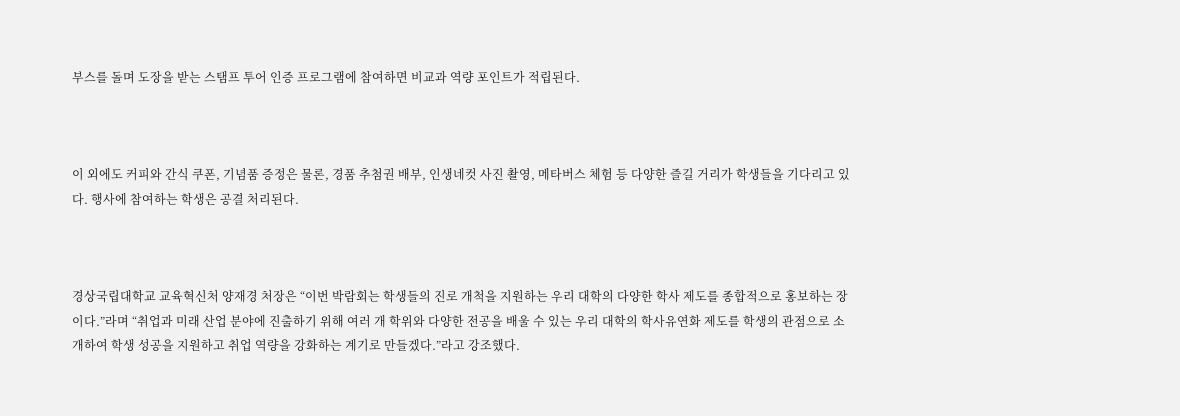부스를 돌며 도장을 받는 스탬프 투어 인증 프로그램에 참여하면 비교과 역량 포인트가 적립된다.



이 외에도 커피와 간식 쿠폰, 기념품 증정은 물론, 경품 추첨권 배부, 인생네컷 사진 촬영, 메타버스 체험 등 다양한 즐길 거리가 학생들을 기다리고 있다. 행사에 참여하는 학생은 공결 처리된다.



경상국립대학교 교육혁신처 양재경 처장은 “이번 박람회는 학생들의 진로 개척을 지원하는 우리 대학의 다양한 학사 제도를 종합적으로 홍보하는 장이다.”라며 “취업과 미래 산업 분야에 진출하기 위해 여러 개 학위와 다양한 전공을 배울 수 있는 우리 대학의 학사유연화 제도를 학생의 관점으로 소개하여 학생 성공을 지원하고 취업 역량을 강화하는 계기로 만들겠다.”라고 강조했다.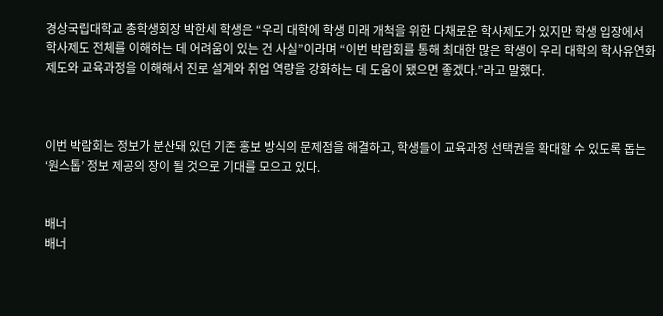경상국립대학교 총학생회장 박한세 학생은 “우리 대학에 학생 미래 개척을 위한 다채로운 학사제도가 있지만 학생 입장에서 학사제도 전체를 이해하는 데 어려움이 있는 건 사실”이라며 “이번 박람회를 통해 최대한 많은 학생이 우리 대학의 학사유연화 제도와 교육과정을 이해해서 진로 설계와 취업 역량을 강화하는 데 도움이 됐으면 좋겠다.”라고 말했다.



이번 박람회는 정보가 분산돼 있던 기존 홍보 방식의 문제점을 해결하고, 학생들이 교육과정 선택권을 확대할 수 있도록 돕는 ‘원스톱’ 정보 제공의 장이 될 것으로 기대를 모으고 있다.


배너
배너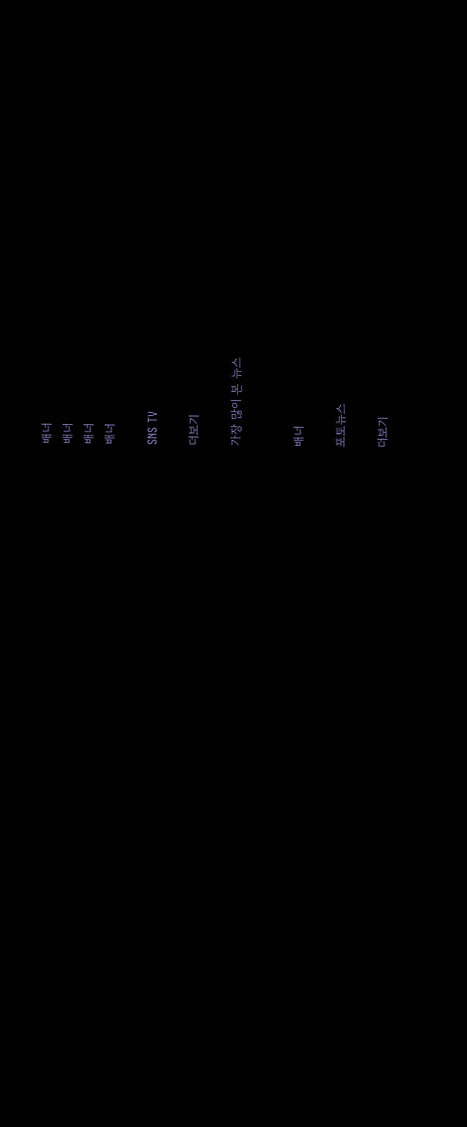배너
배너
배너
배너

SNS TV

더보기

가장 많이 본 뉴스


배너

포토뉴스

더보기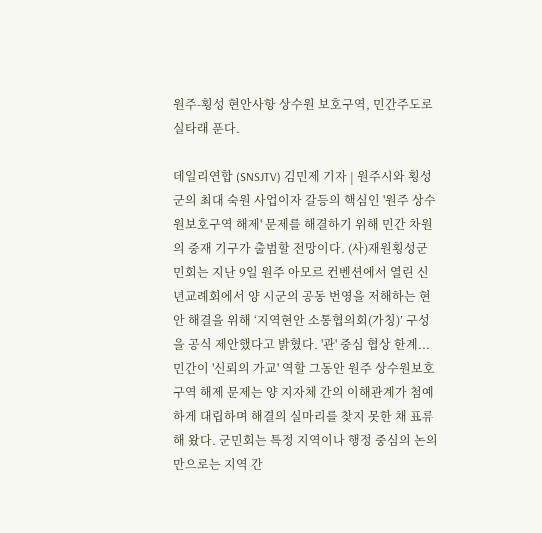원주-횡성 현안사항 상수원 보호구역, 민간주도로 실타래 푼다.

데일리연합 (SNSJTV) 김민제 기자 | 원주시와 횡성군의 최대 숙원 사업이자 갈등의 핵심인 '원주 상수원보호구역 해제' 문제를 해결하기 위해 민간 차원의 중재 기구가 출범할 전망이다. (사)재원횡성군민회는 지난 9일 원주 아모르 컨벤션에서 열린 신년교례회에서 양 시군의 공동 번영을 저해하는 현안 해결을 위해 ‘지역현안 소통협의회(가칭)’ 구성을 공식 제안했다고 밝혔다. '관' 중심 협상 한계... 민간이 '신뢰의 가교' 역할 그동안 원주 상수원보호구역 해제 문제는 양 지자체 간의 이해관계가 첨예하게 대립하며 해결의 실마리를 찾지 못한 채 표류해 왔다. 군민회는 특정 지역이나 행정 중심의 논의만으로는 지역 간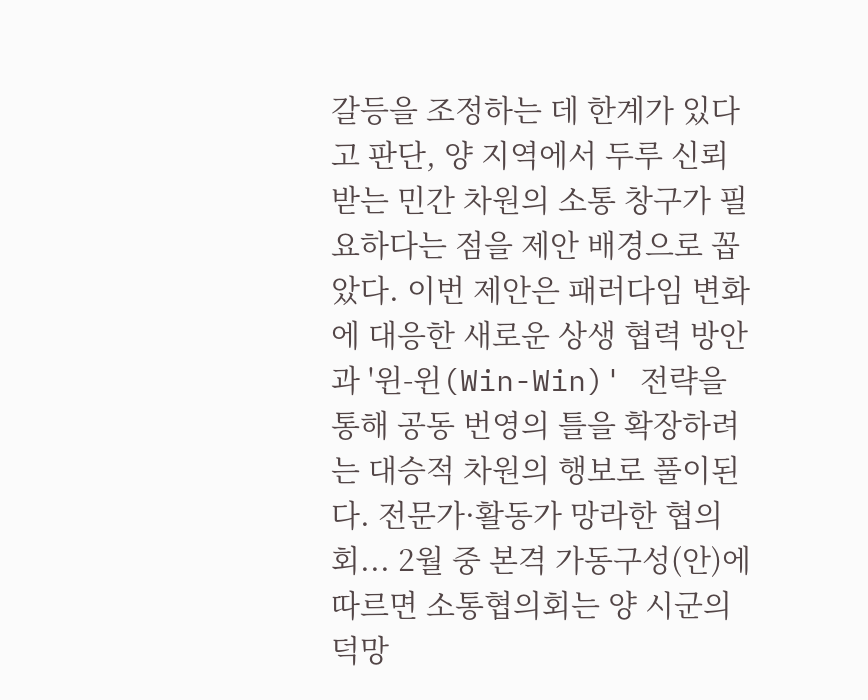갈등을 조정하는 데 한계가 있다고 판단, 양 지역에서 두루 신뢰받는 민간 차원의 소통 창구가 필요하다는 점을 제안 배경으로 꼽았다. 이번 제안은 패러다임 변화에 대응한 새로운 상생 협력 방안과 '윈-윈(Win-Win)' 전략을 통해 공동 번영의 틀을 확장하려는 대승적 차원의 행보로 풀이된다. 전문가·활동가 망라한 협의회... 2월 중 본격 가동구성(안)에 따르면 소통협의회는 양 시군의 덕망